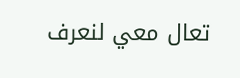تعال معي لنعرف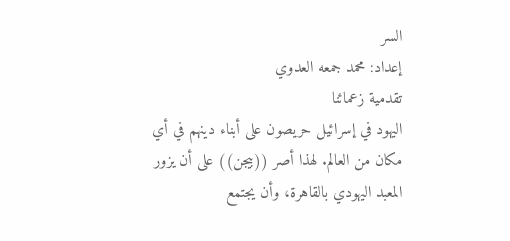السر
إعداد: محمد جمعه العدوي
تقدمية زعمائنا
اليهود في إسرائيل حريصون على أبناء دينهم في أي مكان من العالم. لهذا أصر ((بيجن)) على أن يزور المعبد اليهودي بالقاهرة، وأن يجتمع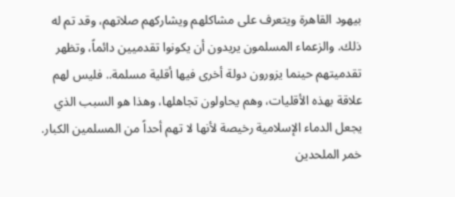بيهود القاهرة ويتعرف على مشاكلهم ويشاركهم صلاتهم، وقد تم له ذلك. والزعماء المسلمون يريدون أن يكونوا تقدميين دائماً، وتظهر تقدميتهم حينما يزورون دولة أخرى فيها أقلية مسلمة.. فليس لهم علاقة بهذه الأقليات، وهم يحاولون تجاهلها، وهذا هو السبب الذي يجعل الدماء الإسلامية رخيصة لأنها لا تهم أحداً من المسلمين الكبار.
خمر الملحدين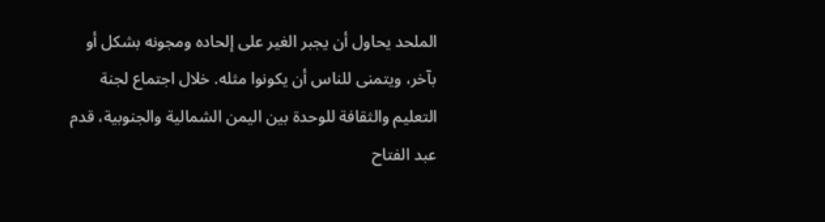الملحد يحاول أن يجبر الغير على إلحاده ومجونه بشكل أو بآخر، ويتمنى للناس أن يكونوا مثله. خلال اجتماع لجنة التعليم والثقافة للوحدة بين اليمن الشمالية والجنوبية، قدم عبد الفتاح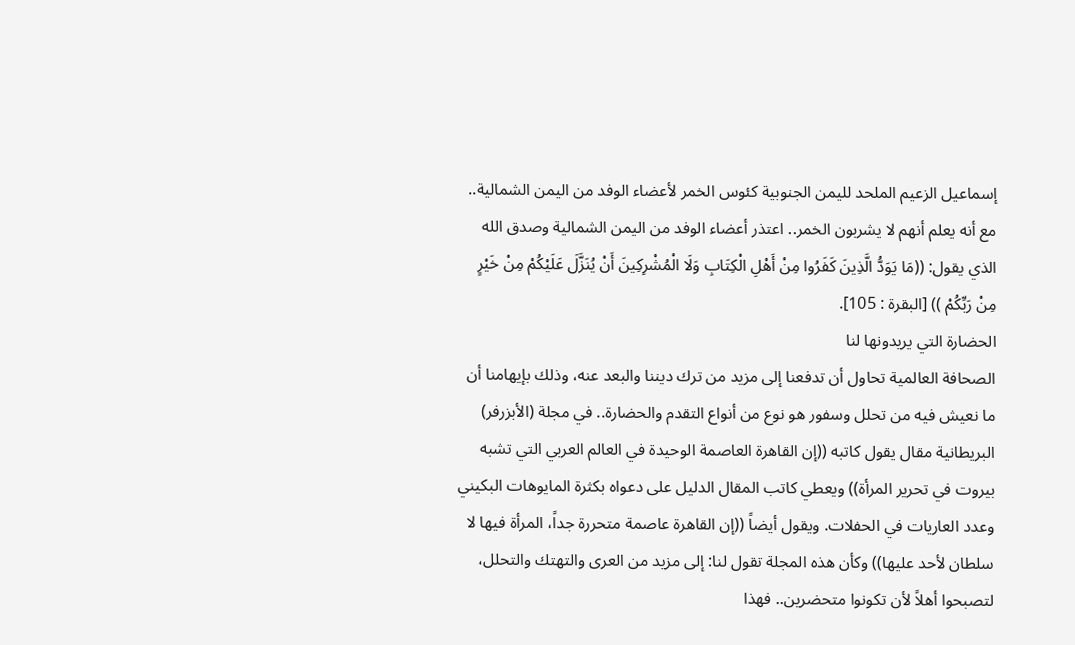إسماعيل الزعيم الملحد لليمن الجنوبية كئوس الخمر لأعضاء الوفد من اليمن الشمالية.. مع أنه يعلم أنهم لا يشربون الخمر.. اعتذر أعضاء الوفد من اليمن الشمالية وصدق الله الذي يقول: ((مَا يَوَدُّ الَّذِينَ كَفَرُوا مِنْ أَهْلِ الْكِتَابِ وَلَا الْمُشْرِكِينَ أَنْ يُنَزَّلَ عَلَيْكُمْ مِنْ خَيْرٍ مِنْ رَبِّكُمْ )) [البقرة : 105].
الحضارة التي يريدونها لنا
الصحافة العالمية تحاول أن تدفعنا إلى مزيد من ترك ديننا والبعد عنه، وذلك بإيهامنا أن ما نعيش فيه من تحلل وسفور هو نوع من أنواع التقدم والحضارة.. في مجلة (الأبزرفر) البريطانية مقال يقول كاتبه ((إن القاهرة العاصمة الوحيدة في العالم العربي التي تشبه بيروت في تحرير المرأة)) ويعطي كاتب المقال الدليل على دعواه بكثرة المايوهات البكيني وعدد العاريات في الحفلات. ويقول أيضاً ((إن القاهرة عاصمة متحررة جداً، المرأة فيها لا سلطان لأحد عليها)) وكأن هذه المجلة تقول لنا: إلى مزيد من العرى والتهتك والتحلل، لتصبحوا أهلاً لأن تكونوا متحضرين.. فهذا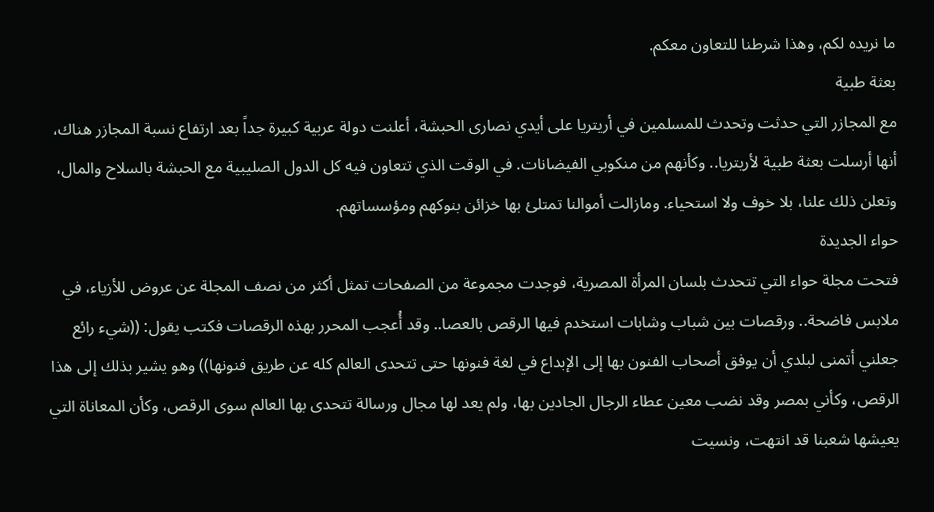ما نريده لكم، وهذا شرطنا للتعاون معكم.
بعثة طبية
مع المجازر التي حدثت وتحدث للمسلمين في أريتريا على أيدي نصارى الحبشة، أعلنت دولة عربية كبيرة جداً بعد ارتفاع نسبة المجازر هناك، أنها أرسلت بعثة طبية لأريتريا.. وكأنهم من منكوبي الفيضانات. في الوقت الذي تتعاون فيه كل الدول الصليبية مع الحبشة بالسلاح والمال، وتعلن ذلك علنا، بلا خوف ولا استحياء. ومازالت أموالنا تمتلئ بها خزائن بنوكهم ومؤسساتهم.
حواء الجديدة
فتحت مجلة حواء التي تتحدث بلسان المرأة المصرية، فوجدت مجموعة من الصفحات تمثل أكثر من نصف المجلة عن عروض للأزياء، في ملابس فاضحة.. ورقصات بين شباب وشابات استخدم فيها الرقص بالعصا.. وقد أُعجب المحرر بهذه الرقصات فكتب يقول: ((شيء رائع جعلني أتمنى لبلدي أن يوفق أصحاب الفنون بها إلى الإبداع في لغة فنونها حتى تتحدى العالم كله عن طريق فنونها)) وهو يشير بذلك إلى هذا الرقص، وكأني بمصر وقد نضب معين عطاء الرجال الجادين بها، ولم يعد لها مجال ورسالة تتحدى بها العالم سوى الرقص، وكأن المعاناة التي يعيشها شعبنا قد انتهت، ونسيت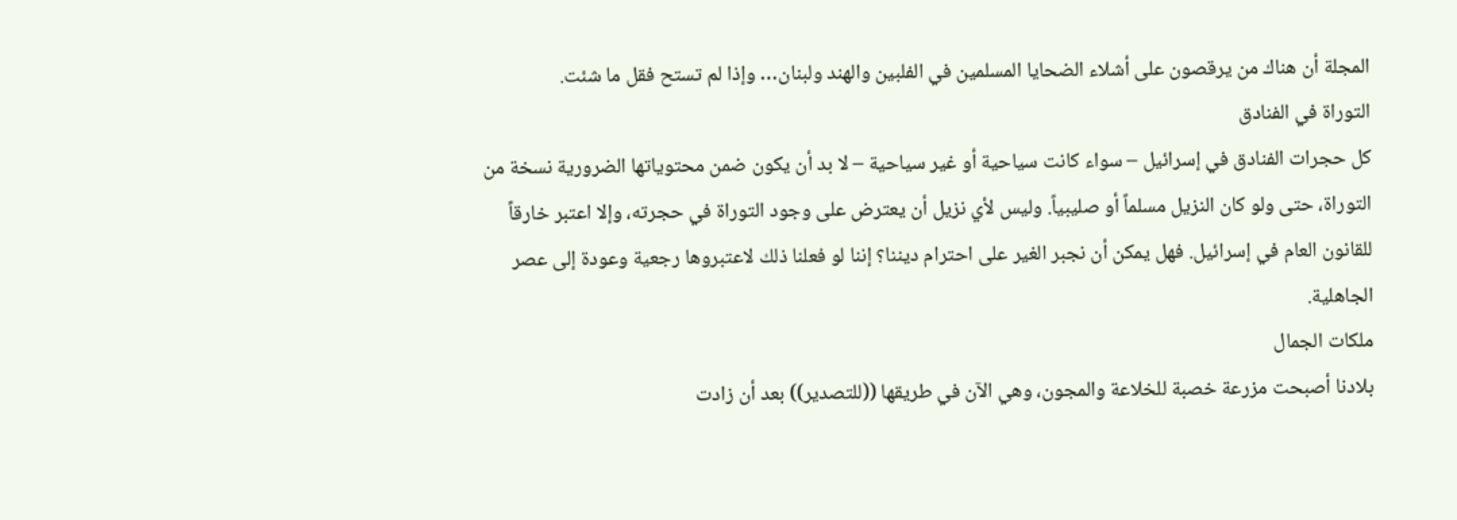المجلة أن هناك من يرقصون على أشلاء الضحايا المسلمين في الفلبين والهند ولبنان… وإذا لم تستح فقل ما شئت.
التوراة في الفنادق
كل حجرات الفنادق في إسرائيل – سواء كانت سياحية أو غير سياحية – لا بد أن يكون ضمن محتوياتها الضرورية نسخة من التوراة، حتى ولو كان النزيل مسلماً أو صليبياً. وليس لأي نزيل أن يعترض على وجود التوراة في حجرته، وإلا اعتبر خارقاً للقانون العام في إسرائيل. فهل يمكن أن نجبر الغير على احترام ديننا؟ إننا لو فعلنا ذلك لاعتبروها رجعية وعودة إلى عصر الجاهلية.
ملكات الجمال
بلادنا أصبحت مزرعة خصبة للخلاعة والمجون، وهي الآن في طريقها ((للتصدير)) بعد أن زادت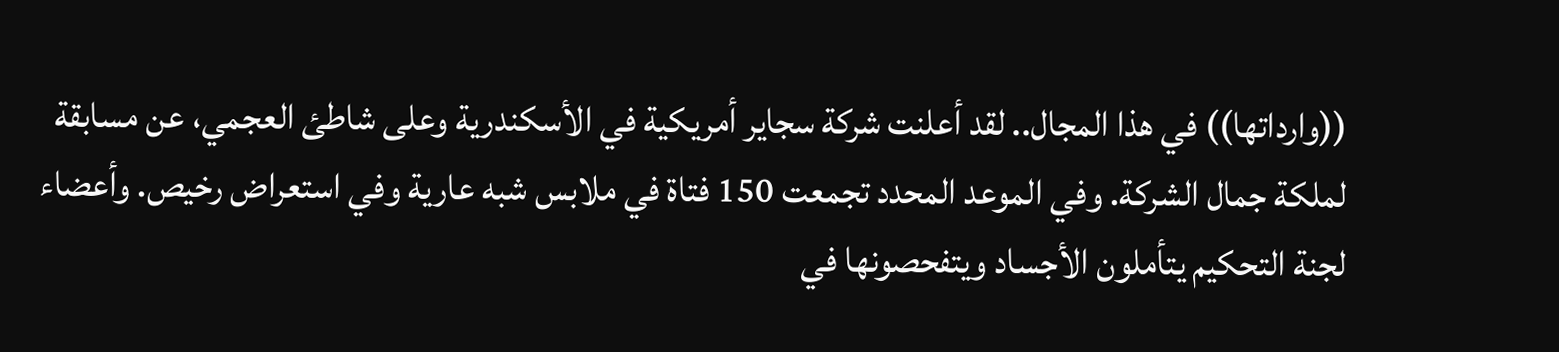((وارداتها)) في هذا المجال.. لقد أعلنت شركة سجاير أمريكية في الأسكندرية وعلى شاطئ العجمي، عن مسابقة لملكة جمال الشركة. وفي الموعد المحدد تجمعت 150 فتاة في ملابس شبه عارية وفي استعراض رخيص. وأعضاء لجنة التحكيم يتأملون الأجساد ويتفحصونها في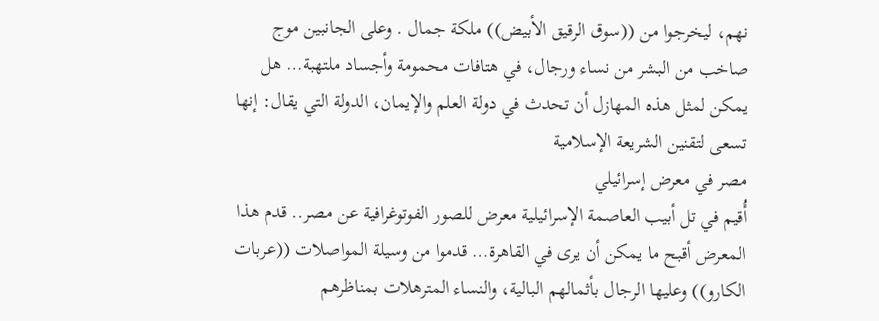نهم، ليخرجوا من ((سوق الرقيق الأبيض)) ملكة جمال . وعلى الجانبين موج صاخب من البشر من نساء ورجال، في هتافات محمومة وأجساد ملتهبة… هل يمكن لمثل هذه المهازل أن تحدث في دولة العلم والإيمان، الدولة التي يقال: إنها تسعى لتقنين الشريعة الإسلامية
مصر في معرض إسرائيلي
أُقيم في تل أبيب العاصمة الإسرائيلية معرض للصور الفوتوغرافية عن مصر.. قدم هذا المعرض أقبح ما يمكن أن يرى في القاهرة… قدموا من وسيلة المواصلات ((عربات الكارو)) وعليها الرجال بأثمالهم البالية، والنساء المترهلات بمناظرهم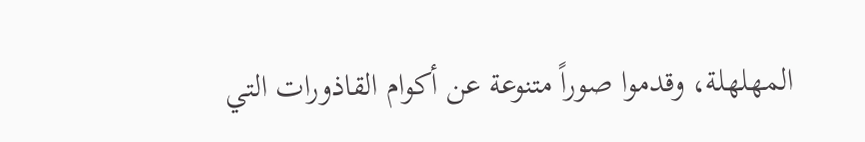المهلهلة، وقدموا صوراً متنوعة عن أكوام القاذورات التي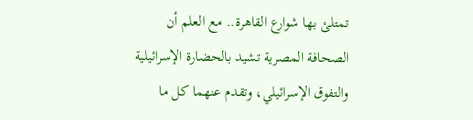تمتلئ بها شوارع القاهرة.. مع العلم أن الصحافة المصرية تشيد بالحضارة الإسرائيلية والتفوق الإسرائيلي، وتقدم عنهما كل ما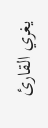يغري القارئ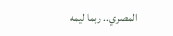المصري.. ربما ليمه